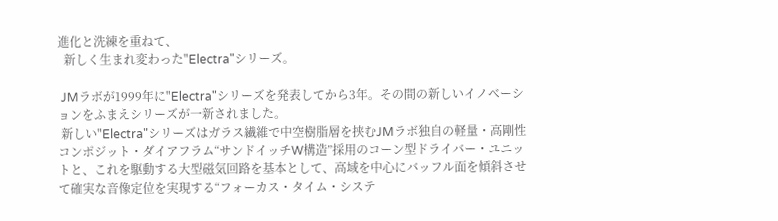進化と洗練を重ねて、
  新しく生まれ変わった"Electra"シリーズ。

 JMラボが1999年に"Electra"シリーズを発表してから3年。その間の新しいイノベーションをふまえシリーズが一新されました。
 新しい"Electra"シリーズはガラス繊維で中空樹脂層を挟むJMラボ独自の軽量・高剛性コンポジット・ダイアフラム“サンドイッチW構造”採用のコーン型ドライバー・ユニットと、これを駆動する大型磁気回路を基本として、高域を中心にバッフル面を傾斜させて確実な音像定位を実現する“フォーカス・タイム・システ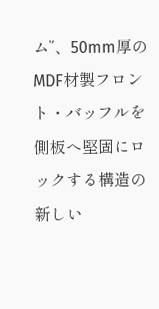ム”、50mm厚のMDF材製フロント・バッフルを側板へ堅固にロックする構造の新しい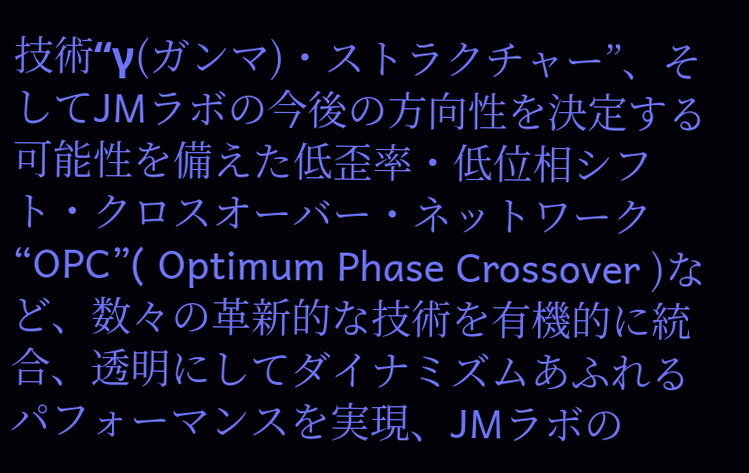技術“γ(ガンマ)・ストラクチャー”、そしてJMラボの今後の方向性を決定する可能性を備えた低歪率・低位相シフト・クロスオーバー・ネットワーク“OPC”( Optimum Phase Crossover )など、数々の革新的な技術を有機的に統合、透明にしてダイナミズムあふれるパフォーマンスを実現、JMラボの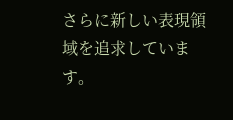さらに新しい表現領域を追求しています。